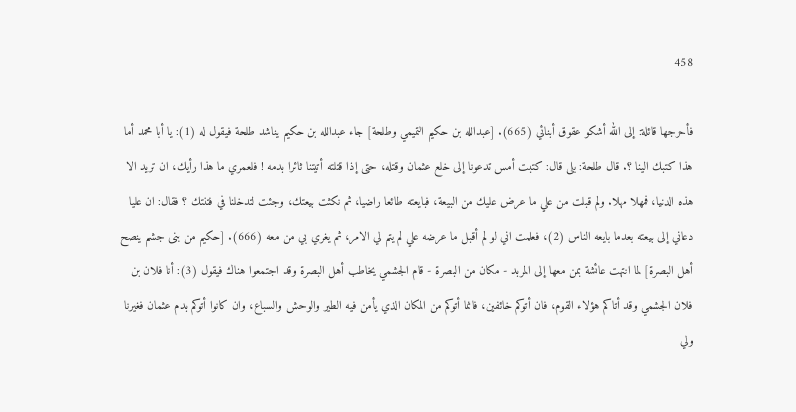458

فأحرجها قائلة: إلى الله أشكو عقوق أبنائي (665). [عبدالله بن حكيم التميمي وطلحة] جاء عبدالله بن حكيم يناشد طلحة فيقول له (1): يا أبا محمد أما هذا كتبك الينا ؟. قال طلحة: بلى قال: كتبت أمس تدعونا إلى خلع عثمان وقتله، حتى إذا قتلته أتيتنا ثائرا بدمه ! فلعمري ما هذا رأيك، ان تريد الا هذه الدنيا، فمهلا مهلا. ولم قبلت من علي ما عرض عليك من البيعة، فبايعته طائعا راضيا، ثم نكثت بيعتك، وجئت لتدخلنا في فتنتك ؟ فقال: ان عليا دعاني إلى بيعته بعدما بايعه الناس (2)، فعلمت اني لو لم أقبل ما عرضه علي لم يتم لي الامر، ثم يغري بي من معه (666). [حكيم من بنى جشم ينصح أهل البصرة] لما انتهت عائشة بمن معها إلى المربد - مكان من البصرة - قام الجشمي يخاطب أهل البصرة وقد اجتمعوا هناك فيقول (3): أنا فلان بن فلان الجشمي وقد أتاكم هؤلاء القوم، فان أتوكم خائفين، فانما أتوكم من المكان الذي يأمن فيه الطير والوحش والسباع، وان كانوا أتوكم بدم عثمان فغيرنا ولي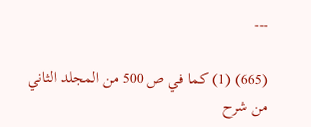---

(665) (1) كما في ص 500 من المجلد الثاني من شرح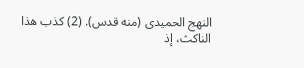النهج الحميدى (منه قدس). (2) كذب هذا الناكث، إذ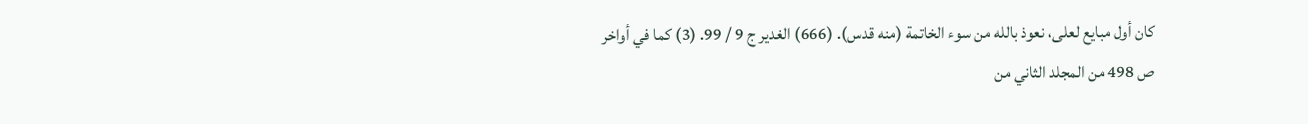كان أول مبايع لعلى، نعوذ بالله من سوء الخاتمة (منه قدس). (666) الغدير ج 9 / 99. (3) كما في أواخر ص 498 من المجلد الثاني من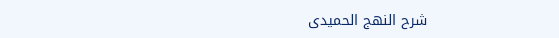شرح النهج الحميدى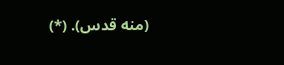(منه قدس). (*)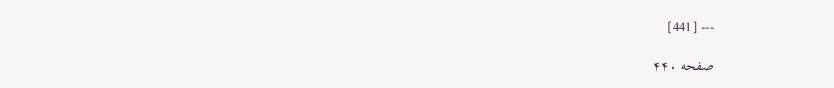--- [441]

صفحه ۴۴۰